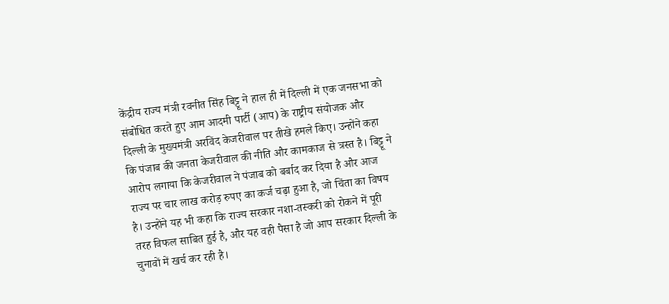केंद्रीय राज्य मंत्री रवनीत सिंह बिट्टू ने हाल ही में दिल्ली में एक जनसभा को संबोधित करते हुए आम आदमी पार्टी (आप) के राष्ट्रीय संयोजक और दिल्ली के मुख्यमंत्री अरविंद केजरीवाल पर तीखे हमले किए। उन्होंने कहा कि पंजाब की जनता केजरीवाल की नीति और कामकाज से त्रस्त है। बिट्टू ने आरोप लगाया कि केजरीवाल ने पंजाब को बर्बाद कर दिया है और आज राज्य पर चार लाख करोड़ रुपए का कर्ज चढ़ा हुआ है, जो चिंता का विषय है। उन्होंने यह भी कहा कि राज्य सरकार नशा-तस्करी को रोकने में पूरी तरह विफल साबित हुई है, और यह वही पैसा है जो आप सरकार दिल्ली के चुनावों में खर्च कर रही है।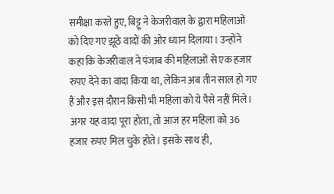समीक्षा करते हुए, बिट्टू ने केजरीवाल के द्वारा महिलाओं को दिए गए झूठे वादों की ओर ध्यान दिलाया। उन्होंने कहा कि केजरीवाल ने पंजाब की महिलाओं से एक हजार रुपए देने का वादा किया था, लेकिन अब तीन साल हो गए हैं और इस दौरान किसी भी महिला को ये पैसे नहीं मिले। अगर यह वादा पूरा होता, तो आज हर महिला को 36 हजार रुपए मिल चुके होते। इसके साथ ही,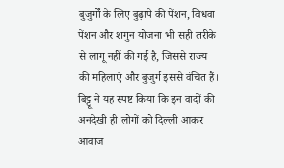बुजुर्गों के लिए बुढ़ापे की पेंशन, विधवा पेंशन और शगुन योजना भी सही तरीके से लागू नहीं की गई है, जिससे राज्य की महिलाएं और बुजुर्ग इससे वंचित हैं। बिट्टू ने यह स्पष्ट किया कि इन वादों की अनदेखी ही लोगों को दिल्ली आकर आवाज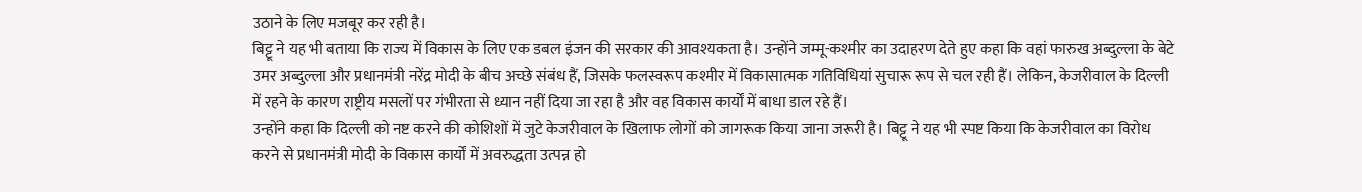उठाने के लिए मजबूर कर रही है।
बिट्टू ने यह भी बताया कि राज्य में विकास के लिए एक डबल इंजन की सरकार की आवश्यकता है। उन्होंने जम्मू-कश्मीर का उदाहरण देते हुए कहा कि वहां फारुख अब्दुल्ला के बेटे उमर अब्दुल्ला और प्रधानमंत्री नरेंद्र मोदी के बीच अच्छे संबंध हैं, जिसके फलस्वरूप कश्मीर में विकासात्मक गतिविधियां सुचारू रूप से चल रही हैं। लेकिन, केजरीवाल के दिल्ली में रहने के कारण राष्ट्रीय मसलों पर गंभीरता से ध्यान नहीं दिया जा रहा है और वह विकास कार्यों में बाधा डाल रहे हैं।
उन्होंने कहा कि दिल्ली को नष्ट करने की कोशिशों में जुटे केजरीवाल के खिलाफ लोगों को जागरूक किया जाना जरूरी है। बिट्टू ने यह भी स्पष्ट किया कि केजरीवाल का विरोध करने से प्रधानमंत्री मोदी के विकास कार्यों में अवरुद्धता उत्पन्न हो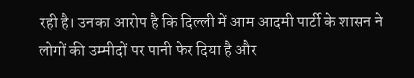रही है। उनका आरोप है कि दिल्ली में आम आदमी पार्टी के शासन ने लोगों की उम्मीदों पर पानी फेर दिया है और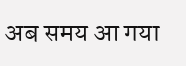अब समय आ गया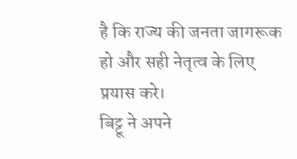है कि राज्य की जनता जागरूक हो और सही नेतृत्व के लिए प्रयास करे।
बिट्टू ने अपने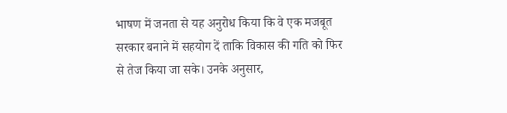भाषण में जनता से यह अनुरोध किया कि वे एक मजबूत सरकार बनाने में सहयोग दें ताकि विकास की गति को फिर से तेज किया जा सके। उनके अनुसार,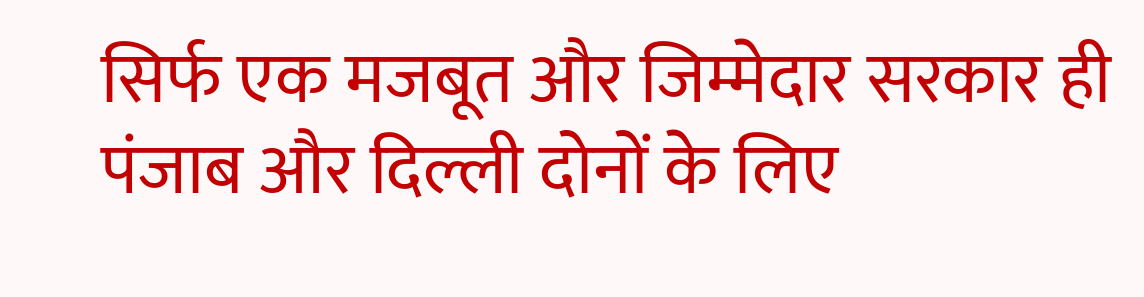सिर्फ एक मजबूत और जिम्मेदार सरकार ही पंजाब और दिल्ली दोनों के लिए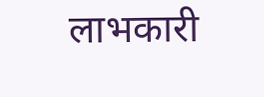लाभकारी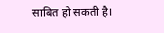साबित हो सकती है।